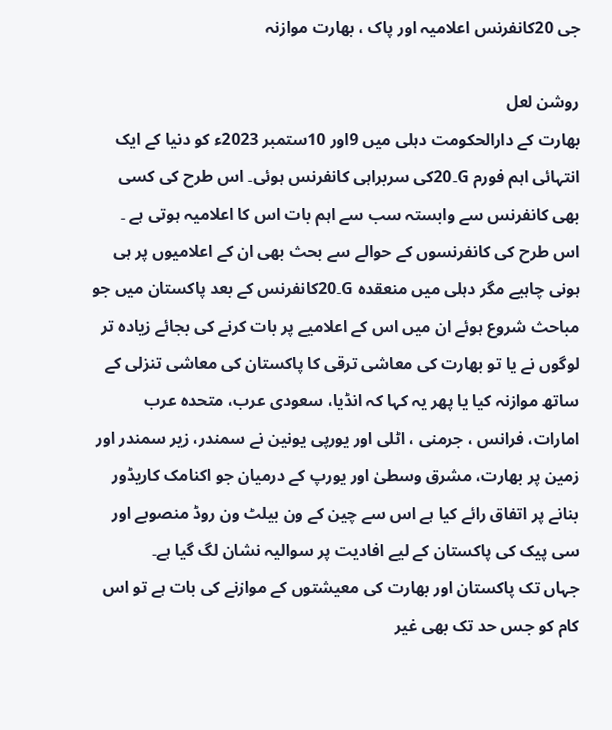جی 20کانفرنس اعلامیہ اور پاک ، بھارت موازنہ

روشن لعل
بھارت کے دارالحکومت دہلی میں 9اور 10ستمبر 2023ء کو دنیا کے ایک انتہائی اہم فورم G۔20کی سربراہی کانفرنس ہوئی۔ اس طرح کی کسی بھی کانفرنس سے وابستہ سب سے اہم بات اس کا اعلامیہ ہوتی ہے ۔ اس طرح کی کانفرنسوں کے حوالے سے بحث بھی ان کے اعلامیوں پر ہی ہونی چاہیے مگر دہلی میں منعقدہ G۔20کانفرنس کے بعد پاکستان میں جو مباحث شروع ہوئے ان میں اس کے اعلامیے پر بات کرنے کی بجائے زیادہ تر لوگوں نے یا تو بھارت کی معاشی ترقی کا پاکستان کی معاشی تنزلی کے ساتھ موازنہ کیا یا پھر یہ کہا کہ انڈیا، سعودی عرب، متحدہ عرب امارات، فرانس ، جرمنی ، اٹلی اور یورپی یونین نے سمندر، زیر سمندر اور زمین پر بھارت، مشرق وسطیٰ اور یورپ کے درمیان جو اکنامک کاریڈور بنانے پر اتفاق رائے کیا ہے اس سے چین کے ون بیلٹ ون روڈ منصوبے اور سی پیک کی پاکستان کے لیے افادیت پر سوالیہ نشان لگ گیا ہے۔
جہاں تک پاکستان اور بھارت کی معیشتوں کے موازنے کی بات ہے تو اس کام کو جس حد تک بھی غیر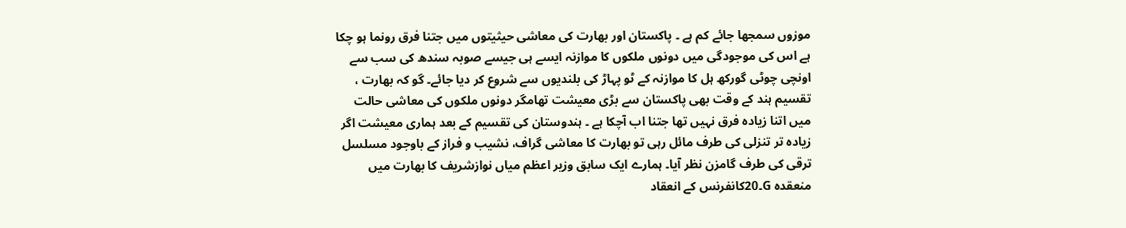موزوں سمجھا جائے کم ہے ۔ پاکستان اور بھارت کی معاشی حیثیتوں میں جتنا فرق رونما ہو چکا ہے اس کی موجودگی میں دونوں ملکوں کا موازنہ ایسے ہی جیسے صوبہ سندھ کی سب سے اونچی چوٹی گورکھ ہل کا موازنہ کے ٹو پہاڑ کی بلندیوں سے شروع کر دیا جائے۔ گو کہ بھارت ، تقسیم ہند کے وقت بھی پاکستان سے بڑی معیشت تھامگر دونوں ملکوں کی معاشی حالت میں اتنا زیادہ فرق نہیں تھا جتنا اب آچکا ہے ۔ ہندوستان کی تقسیم کے بعد ہماری معیشت اگر زیادہ تر تنزلی کی طرف مائل رہی تو بھارت کا معاشی گراف، نشیب و فراز کے باوجود مسلسل ترقی کی طرف گامزن نظر آیا۔ ہمارے ایک سابق وزیر اعظم میاں نوازشریف کا بھارت میں منعقدہ G۔20کانفرنس کے انعقاد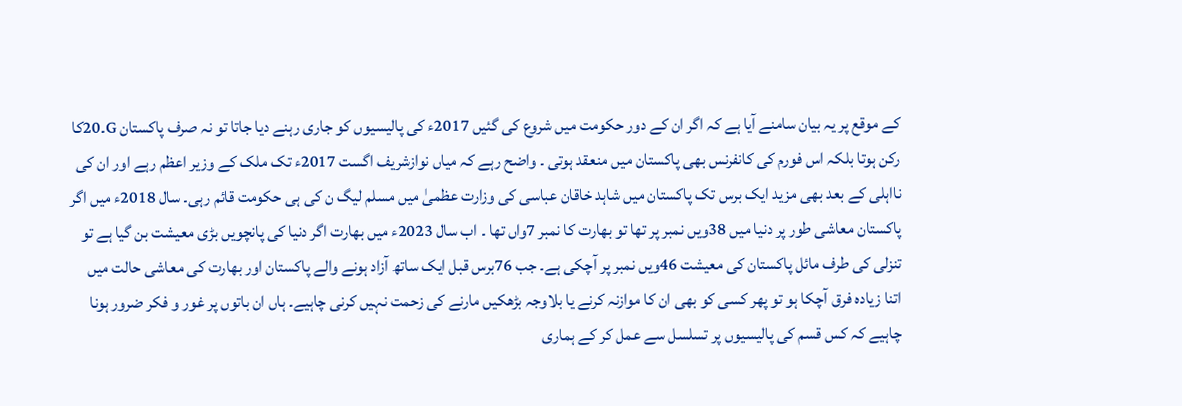کے موقع پر یہ بیان سامنے آیا ہے کہ اگر ان کے دور حکومت میں شروع کی گئیں 2017ء کی پالیسیوں کو جاری رہنے دیا جاتا تو نہ صرف پاکستان G۔20کا رکن ہوتا بلکہ اس فورم کی کانفرنس بھی پاکستان میں منعقد ہوتی ۔ واضح رہے کہ میاں نوازشریف اگست 2017ء تک ملک کے وزیر اعظم رہے اور ان کی نااہلی کے بعد بھی مزید ایک برس تک پاکستان میں شاہد خاقان عباسی کی وزارت عظمیٰ میں مسلم لیگ ن کی ہی حکومت قائم رہی۔ سال 2018ء میں اگر پاکستان معاشی طور پر دنیا میں 38ویں نمبر پر تھا تو بھارت کا نمبر 7واں تھا ۔ اب سال 2023ء میں بھارت اگر دنیا کی پانچویں بڑی معیشت بن گیا ہے تو تنزلی کی طرف مائل پاکستان کی معیشت 46ویں نمبر پر آچکی ہے۔ جب 76برس قبل ایک ساتھ آزاد ہونے والے پاکستان اور بھارت کی معاشی حالت میں اتنا زیادہ فرق آچکا ہو تو پھر کسی کو بھی ان کا موازنہ کرنے یا بلاوجہ بڑھکیں مارنے کی زحمت نہیں کرنی چاہیے۔ ہاں ان باتوں پر غور و فکر ضرور ہونا چاہیے کہ کس قسم کی پالیسیوں پر تسلسل سے عمل کر کے ہماری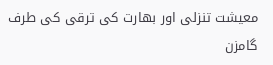معیشت تنزلی اور بھارت کی ترقی کی طرف گامزن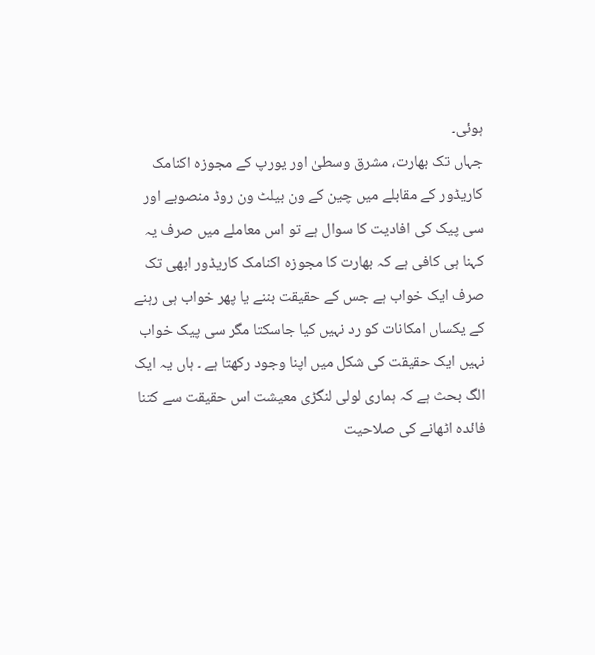ہوئی۔
جہاں تک بھارت، مشرق وسطیٰ اور یورپ کے مجوزہ اکنامک کاریڈور کے مقابلے میں چین کے ون بیلٹ ون روڈ منصوبے اور سی پیک کی افادیت کا سوال ہے تو اس معاملے میں صرف یہ کہنا ہی کافی ہے کہ بھارت کا مجوزہ اکنامک کاریڈور ابھی تک صرف ایک خواب ہے جس کے حقیقت بننے یا پھر خواب ہی رہنے کے یکساں امکانات کو رد نہیں کیا جاسکتا مگر سی پیک خواب نہیں ایک حقیقت کی شکل میں اپنا وجود رکھتا ہے ۔ ہاں یہ ایک الگ بحث ہے کہ ہماری لولی لنگڑی معیشت اس حقیقت سے کتنا فائدہ اٹھانے کی صلاحیت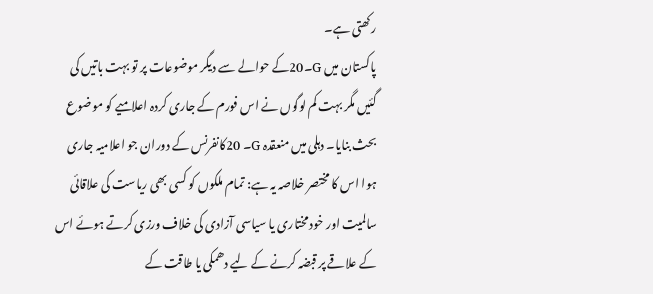رکھتی ہے۔
پاکستان میں G۔20کے حوالے سے دیگر موضوعات پر تو بہت باتیں کی گئیں مگر بہت کم لوگوں نے اس فورم کے جاری کردہ اعلامیے کو موضوع بحث بنایا۔ دہلی میں منعقدہ G۔ 20کانفرنس کے دوران جو اعلامیہ جاری ہوا اس کا مختصر خلاصہ یہ ہے: تمام ملکوں کو کسی بھی ریاست کی علاقائی سالمیت اور خود مختاری یا سیاسی آزادی کی خلاف ورزی کرتے ہوئے اس کے علاقے پر قبضہ کرنے کے لیے دھمکی یا طاقت کے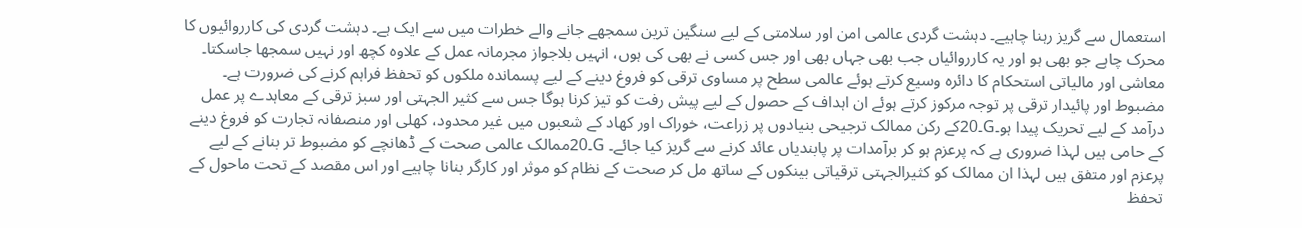استعمال سے گریز رہنا چاہیے۔ دہشت گردی عالمی امن اور سلامتی کے لیے سنگین ترین سمجھے جانے والے خطرات میں سے ایک ہے۔ دہشت گردی کی کارروائیوں کا محرک چاہے جو بھی ہو اور یہ کارروائیاں جب بھی جہاں بھی اور جس کسی نے بھی کی ہوں، انہیں بلاجواز مجرمانہ عمل کے علاوہ کچھ اور نہیں سمجھا جاسکتا۔ معاشی اور مالیاتی استحکام کا دائرہ وسیع کرتے ہوئے عالمی سطح پر مساوی ترقی کو فروغ دینے کے لیے پسماندہ ملکوں کو تحفظ فراہم کرنے کی ضرورت ہے۔ مضبوط اور پائیدار ترقی پر توجہ مرکوز کرتے ہوئے ان اہداف کے حصول کے لیے پیش رفت کو تیز کرنا ہوگا جس سے کثیر الجہتی اور سبز ترقی کے معاہدے پر عمل درآمد کے لیے تحریک پیدا ہو۔G۔20کے رکن ممالک ترجیحی بنیادوں پر زراعت، خوراک اور کھاد کے شعبوں میں غیر محدود، کھلی اور منصفانہ تجارت کو فروغ دینے کے حامی ہیں لہذا ضروری ہے کہ پرعزم ہو کر برآمدات پر پابندیاں عائد کرنے سے گریز کیا جائے۔ G۔20ممالک عالمی صحت کے ڈھانچے کو مضبوط تر بنانے کے لیے پرعزم اور متفق ہیں لہذا ان ممالک کو کثیرالجہتی ترقیاتی بینکوں کے ساتھ مل کر صحت کے نظام کو موثر اور کارگر بنانا چاہیے اور اس مقصد کے تحت ماحول کے تحفظ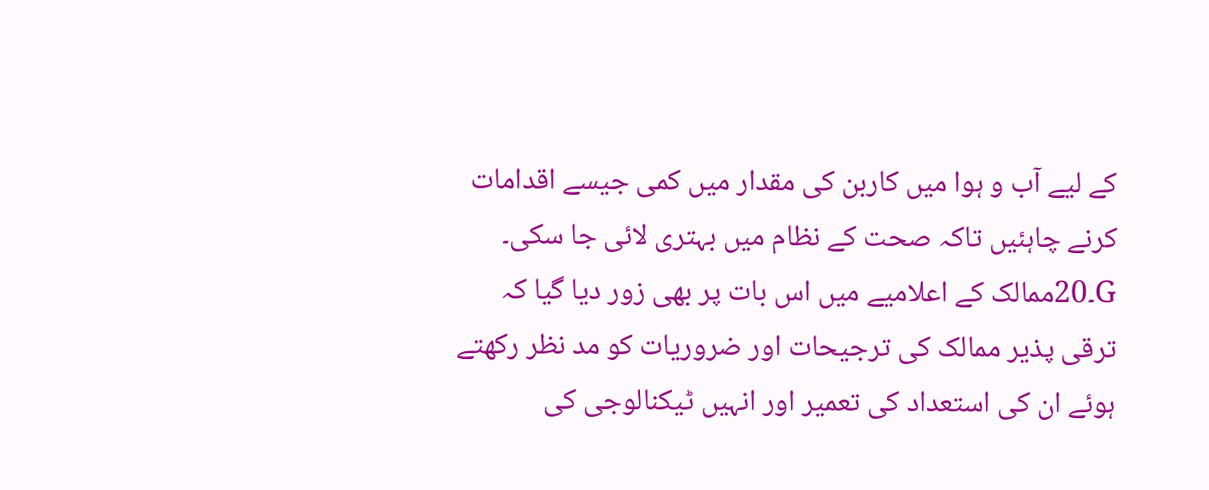کے لیے آب و ہوا میں کاربن کی مقدار میں کمی جیسے اقدامات کرنے چاہئیں تاکہ صحت کے نظام میں بہتری لائی جا سکی۔ G۔20ممالک کے اعلامیے میں اس بات پر بھی زور دیا گیا کہ ترقی پذیر ممالک کی ترجیحات اور ضروریات کو مد نظر رکھتے ہوئے ان کی استعداد کی تعمیر اور انہیں ٹیکنالوجی کی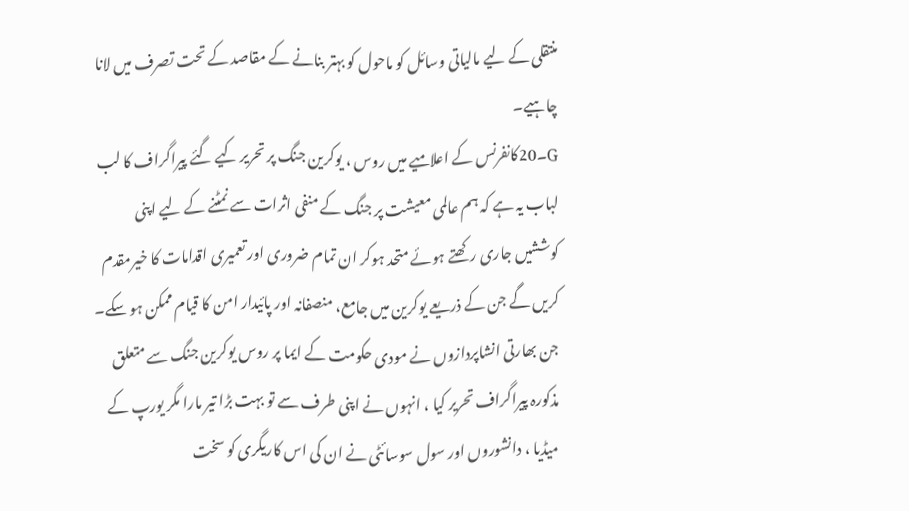منتقلی کے لیے مالیاتی وسائل کو ماحول کو بہتر بنانے کے مقاصد کے تحت تصرف میں لانا چاہیے۔
G۔20کانفرنس کے اعلامیے میں روس ، یوکرین جنگ پر تحریر کیے گئے پیراگراف کا لب لباب یہ ہے کہ ہم عالمی معیشت پر جنگ کے منفی اثرات سے نمٹنے کے لیے اپنی کوششیں جاری رکھتے ہوئے متحد ہوکر ان تمام ضروری اور تعمیری اقدامات کا خیرمقدم کریں گے جن کے ذریعے یوکرین میں جامع، منصفانہ اور پائیدار امن کا قیام ممکن ہو سکے۔ جن بھارتی انشاپردازوں نے مودی حکومت کے ایما پر روس یوکرین جنگ سے متعلق مذکورہ پیراگراف تحریر کیا ، انہوں نے اپنی طرف سے تو بہت بڑا تیر مارا مگر یورپ کے میڈیا ، دانشوروں اور سول سوسائٹی نے ان کی اس کاریگری کو سخت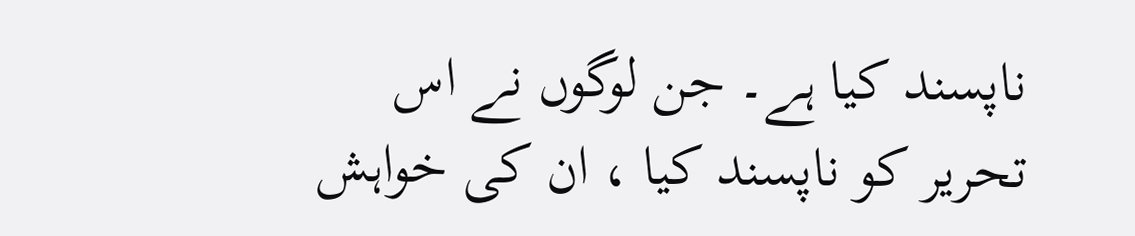ناپسند کیا ہے۔ جن لوگوں نے اس تحریر کو ناپسند کیا ، ان کی خواہش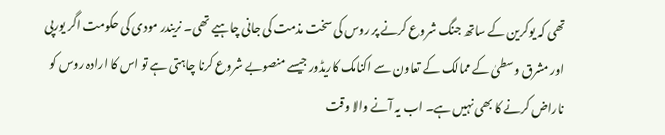تھی کہ یوکرین کے ساتھ جنگ شروع کرنے پر روس کی سخت مذمت کی جانی چاہیے تھی۔ نریندر مودی کی حکومت اگر یورپی اور مشرق وسطیٰ کے ممالک کے تعاون سے اکنامک کاریڈور جیسے منصوبے شروع کرنا چاہتی ہے تو اس کا ارادہ روس کو ناراض کرنے کا بھی نہیں ہے۔ اب یہ آنے والا وقت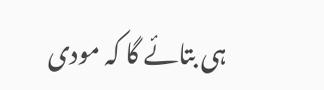ہی بتائے گا کہ مودی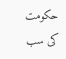حکومت کی سب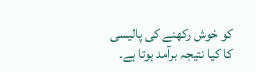کو خوش رکھنے کی پالیسی کا کیا نتیجہ برآمد ہوتا ہے۔